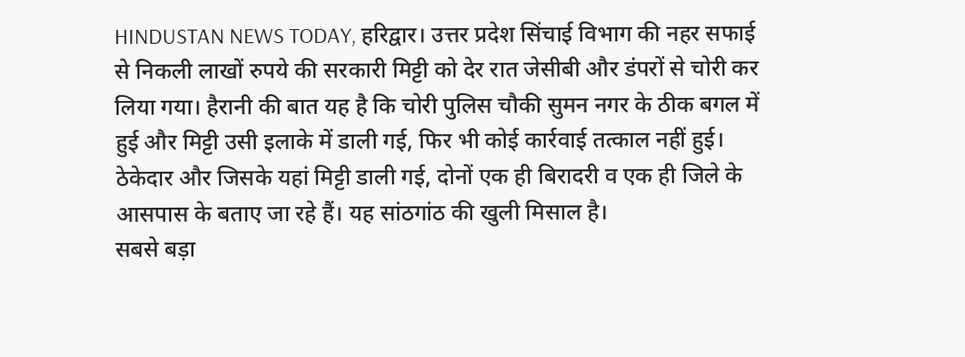HINDUSTAN NEWS TODAY, हरिद्वार। उत्तर प्रदेश सिंचाई विभाग की नहर सफाई से निकली लाखों रुपये की सरकारी मिट्टी को देर रात जेसीबी और डंपरों से चोरी कर लिया गया। हैरानी की बात यह है कि चोरी पुलिस चौकी सुमन नगर के ठीक बगल में हुई और मिट्टी उसी इलाके में डाली गई, फिर भी कोई कार्रवाई तत्काल नहीं हुई। ठेकेदार और जिसके यहां मिट्टी डाली गई, दोनों एक ही बिरादरी व एक ही जिले के आसपास के बताए जा रहे हैं। यह सांठगांठ की खुली मिसाल है।
सबसे बड़ा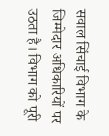सवाल सिंचाई विभाग के जिम्मेदार अधिकारियों पर उठता है। विभाग को पूरी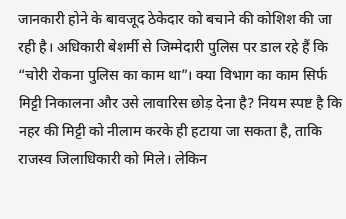जानकारी होने के बावजूद ठेकेदार को बचाने की कोशिश की जा रही है। अधिकारी बेशर्मी से जिम्मेदारी पुलिस पर डाल रहे हैं कि “चोरी रोकना पुलिस का काम था”। क्या विभाग का काम सिर्फ मिट्टी निकालना और उसे लावारिस छोड़ देना है? नियम स्पष्ट है कि नहर की मिट्टी को नीलाम करके ही हटाया जा सकता है, ताकि राजस्व जिलाधिकारी को मिले। लेकिन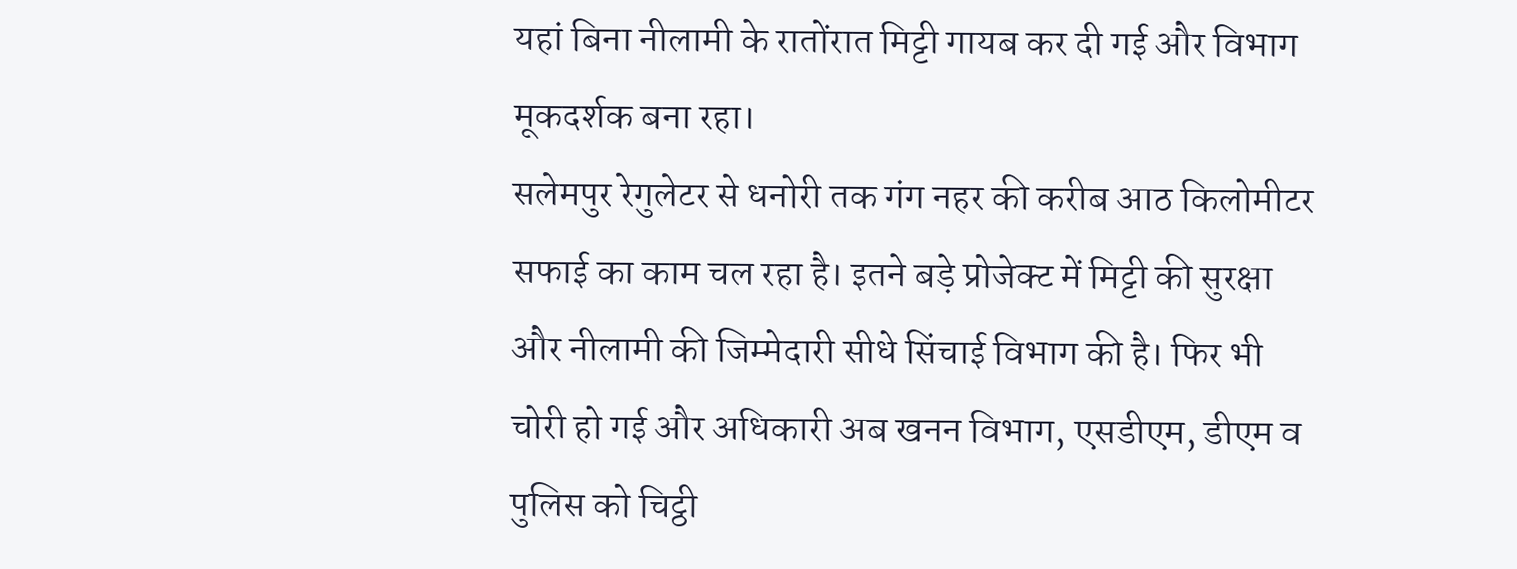यहां बिना नीलामी के रातोंरात मिट्टी गायब कर दी गई और विभाग मूकदर्शक बना रहा।
सलेमपुर रेगुलेटर से धनोरी तक गंग नहर की करीब आठ किलोमीटर सफाई का काम चल रहा है। इतने बड़े प्रोजेक्ट में मिट्टी की सुरक्षा और नीलामी की जिम्मेदारी सीधे सिंचाई विभाग की है। फिर भी चोरी हो गई और अधिकारी अब खनन विभाग, एसडीएम, डीएम व पुलिस को चिट्ठी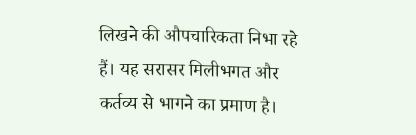लिखने की औपचारिकता निभा रहे हैं। यह सरासर मिलीभगत और कर्तव्य से भागने का प्रमाण है।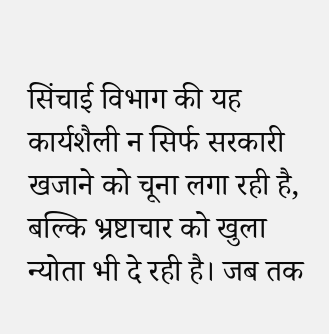सिंचाई विभाग की यह कार्यशैली न सिर्फ सरकारी खजाने को चूना लगा रही है, बल्कि भ्रष्टाचार को खुला न्योता भी दे रही है। जब तक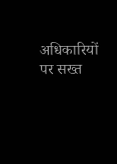अधिकारियों पर सख्त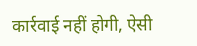कार्रवाई नहीं होगी, ऐसी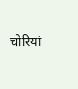चोरियां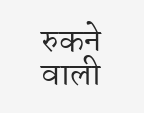रुकने वाली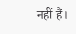नहीं हैं।